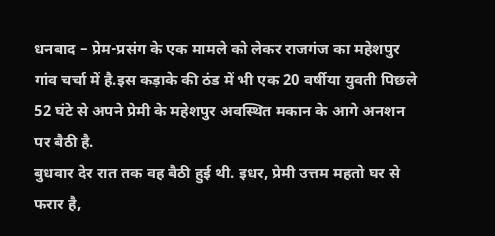धनबाद – प्रेम-प्रसंग के एक मामले को लेकर राजगंज का महेशपुर गांव चर्चा में है.इस कड़ाके की ठंड में भी एक 20 वर्षीया युवती पिछले 52 घंटे से अपने प्रेमी के महेशपुर अवस्थित मकान के आगे अनशन पर बैठी है.
बुधवार देर रात तक वह बैठी हुई थी. इधर, प्रेमी उत्तम महतो घर से फरार है,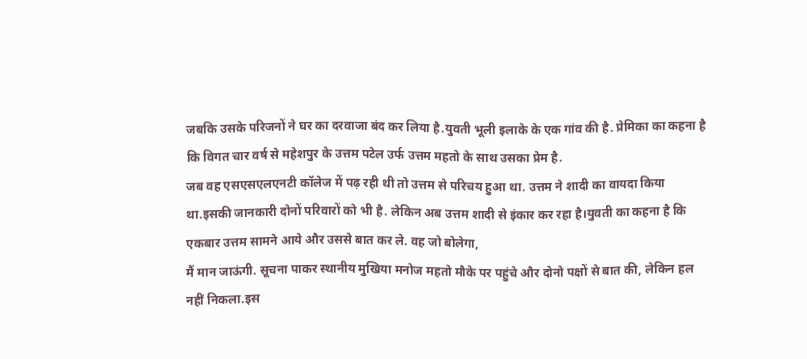जबकि उसके परिजनों ने घर का दरवाजा बंद कर लिया है.युवती भूली इलाके के एक गांव की है. प्रेमिका का कहना है कि विगत चार वर्ष से महेशपुर के उत्तम पटेल उर्फ उत्तम महतो के साथ उसका प्रेम है.
जब वह एसएसएलएनटी कॉलेज में पढ़ रही थी तो उत्तम से परिचय हुआ था. उत्तम ने शादी का वायदा किया था.इसकी जानकारी दोनों परिवारों को भी है. लेकिन अब उत्तम शादी से इंकार कर रहा है।युवती का कहना है कि एकबार उत्तम सामने आये और उससे बात कर ले. वह जो बोलेगा,
मैं मान जाऊंगी. सूचना पाकर स्थानीय मुखिया मनोज महतो मौके पर पहुंचे और दोनो पक्षों से बात की, लेकिन हल नहीं निकला.इस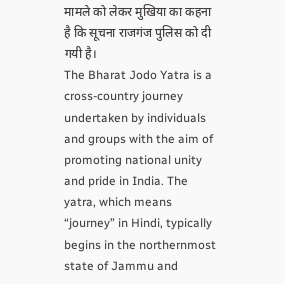मामले को लेकर मुखिया का कहना है कि सूचना राजगंज पुलिस को दी गयी है।
The Bharat Jodo Yatra is a cross-country journey undertaken by individuals and groups with the aim of promoting national unity and pride in India. The yatra, which means “journey” in Hindi, typically begins in the northernmost state of Jammu and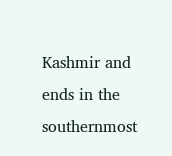Kashmir and ends in the southernmost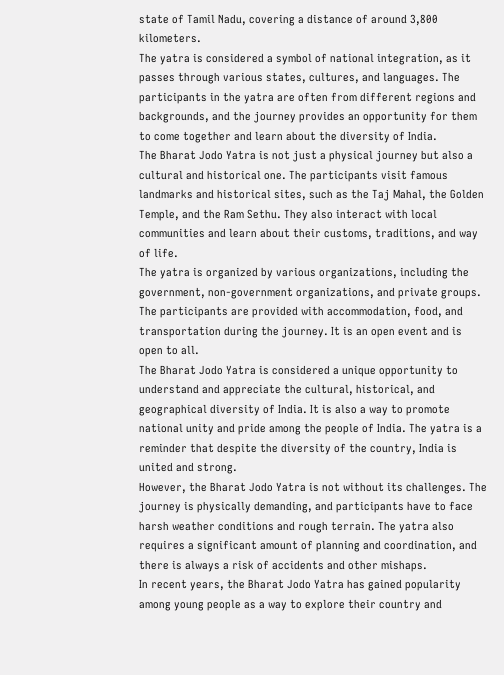state of Tamil Nadu, covering a distance of around 3,800 kilometers.
The yatra is considered a symbol of national integration, as it passes through various states, cultures, and languages. The participants in the yatra are often from different regions and backgrounds, and the journey provides an opportunity for them to come together and learn about the diversity of India.
The Bharat Jodo Yatra is not just a physical journey but also a cultural and historical one. The participants visit famous landmarks and historical sites, such as the Taj Mahal, the Golden Temple, and the Ram Sethu. They also interact with local communities and learn about their customs, traditions, and way of life.
The yatra is organized by various organizations, including the government, non-government organizations, and private groups. The participants are provided with accommodation, food, and transportation during the journey. It is an open event and is open to all.
The Bharat Jodo Yatra is considered a unique opportunity to understand and appreciate the cultural, historical, and geographical diversity of India. It is also a way to promote national unity and pride among the people of India. The yatra is a reminder that despite the diversity of the country, India is united and strong.
However, the Bharat Jodo Yatra is not without its challenges. The journey is physically demanding, and participants have to face harsh weather conditions and rough terrain. The yatra also requires a significant amount of planning and coordination, and there is always a risk of accidents and other mishaps.
In recent years, the Bharat Jodo Yatra has gained popularity among young people as a way to explore their country and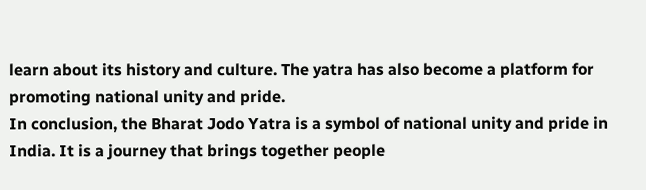learn about its history and culture. The yatra has also become a platform for promoting national unity and pride.
In conclusion, the Bharat Jodo Yatra is a symbol of national unity and pride in India. It is a journey that brings together people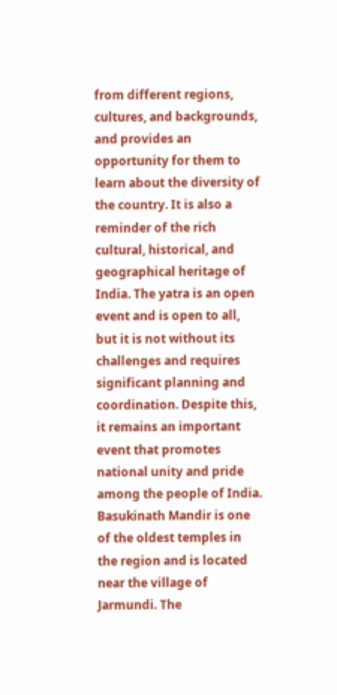from different regions, cultures, and backgrounds, and provides an opportunity for them to learn about the diversity of the country. It is also a reminder of the rich cultural, historical, and geographical heritage of India. The yatra is an open event and is open to all, but it is not without its challenges and requires significant planning and coordination. Despite this, it remains an important event that promotes national unity and pride among the people of India.
Basukinath Mandir is one of the oldest temples in the region and is located near the village of Jarmundi. The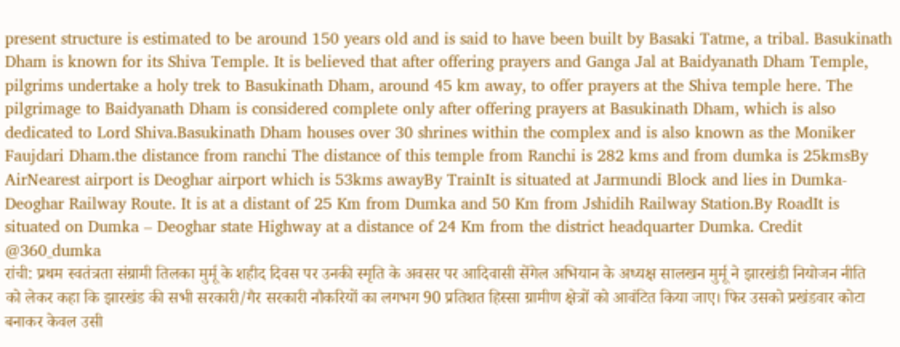present structure is estimated to be around 150 years old and is said to have been built by Basaki Tatme, a tribal. Basukinath Dham is known for its Shiva Temple. It is believed that after offering prayers and Ganga Jal at Baidyanath Dham Temple, pilgrims undertake a holy trek to Basukinath Dham, around 45 km away, to offer prayers at the Shiva temple here. The pilgrimage to Baidyanath Dham is considered complete only after offering prayers at Basukinath Dham, which is also dedicated to Lord Shiva.Basukinath Dham houses over 30 shrines within the complex and is also known as the Moniker Faujdari Dham.the distance from ranchi The distance of this temple from Ranchi is 282 kms and from dumka is 25kmsBy AirNearest airport is Deoghar airport which is 53kms awayBy TrainIt is situated at Jarmundi Block and lies in Dumka-Deoghar Railway Route. It is at a distant of 25 Km from Dumka and 50 Km from Jshidih Railway Station.By RoadIt is situated on Dumka – Deoghar state Highway at a distance of 24 Km from the district headquarter Dumka. Credit @360_dumka
रांची: प्रथम स्वतंत्रता संग्रामी तिलका मुर्मू के शहीद दिवस पर उनकी स्मृति के अवसर पर आदिवासी सेंगेल अभियान के अध्यक्ष सालखन मुर्मू ने झारखंडी नियोजन नीति को लेकर कहा कि झारखंड की सभी सरकारी/गैर सरकारी नौकरियों का लगभग 90 प्रतिशत हिस्सा ग्रामीण क्षेत्रों को आवंटित किया जाए। फिर उसको प्रखंडवार कोटा बनाकर केवल उसी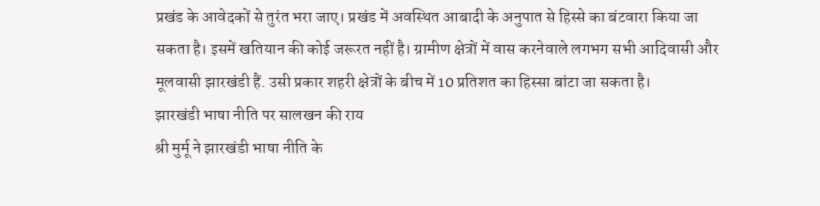प्रखंड के आवेदकों से तुरंत भरा जाए। प्रखंड में अवस्थित आबादी के अनुपात से हिस्से का बंटवारा किया जा सकता है। इसमें खतियान की कोई जरूरत नहीं है। ग्रामीण क्षेत्रों में वास करनेवाले लगभग सभी आदिवासी और मूलवासी झारखंडी हैं. उसी प्रकार शहरी क्षेत्रों के बीच में 10 प्रतिशत का हिस्सा बांटा जा सकता है।
झारखंडी भाषा नीति पर सालखन की राय
श्री मुर्मू ने झारखंडी भाषा नीति के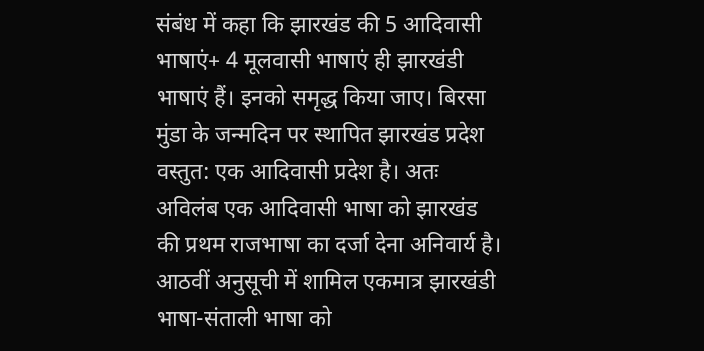संबंध में कहा कि झारखंड की 5 आदिवासी भाषाएं+ 4 मूलवासी भाषाएं ही झारखंडी भाषाएं हैं। इनको समृद्ध किया जाए। बिरसा मुंडा के जन्मदिन पर स्थापित झारखंड प्रदेश वस्तुत: एक आदिवासी प्रदेश है। अतः अविलंब एक आदिवासी भाषा को झारखंड की प्रथम राजभाषा का दर्जा देना अनिवार्य है। आठवीं अनुसूची में शामिल एकमात्र झारखंडी भाषा-संताली भाषा को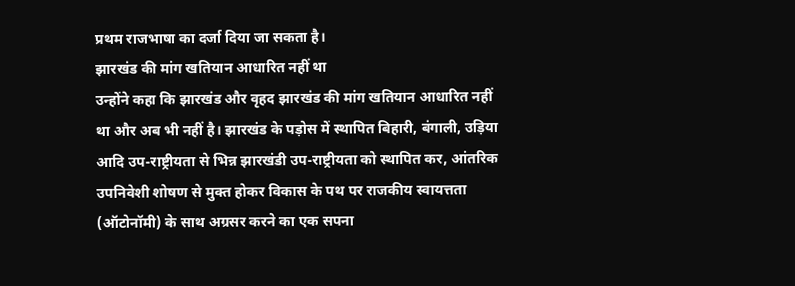प्रथम राजभाषा का दर्जा दिया जा सकता है।
झारखंड की मांग खतियान आधारित नहीं था
उन्होंने कहा कि झारखंड और वृहद झारखंड की मांग खतियान आधारित नहीं था और अब भी नहीं है। झारखंड के पड़ोस में स्थापित बिहारी, बंगाली, उड़िया आदि उप-राष्ट्रीयता से भिन्न झारखंडी उप-राष्ट्रीयता को स्थापित कर, आंतरिक उपनिवेशी शोषण से मुक्त होकर विकास के पथ पर राजकीय स्वायत्तता (ऑटोनॉमी) के साथ अग्रसर करने का एक सपना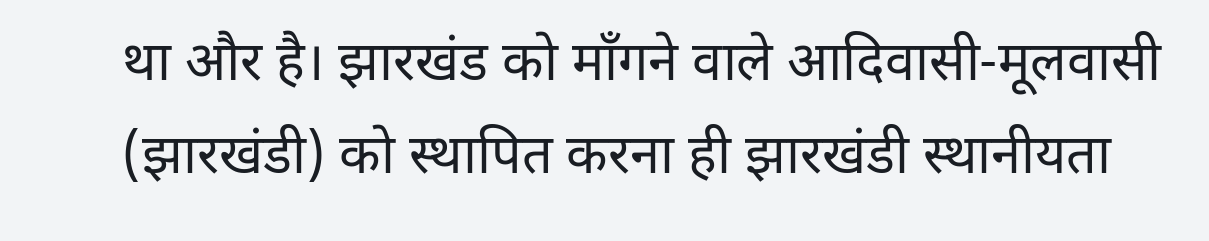था और है। झारखंड को माँगने वाले आदिवासी-मूलवासी (झारखंडी) को स्थापित करना ही झारखंडी स्थानीयता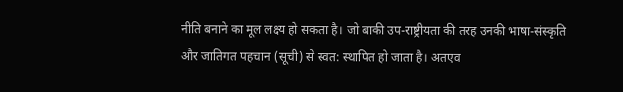नीति बनाने का मूल लक्ष्य हो सकता है। जो बाकी उप-राष्ट्रीयता की तरह उनकी भाषा-संस्कृति और जातिगत पहचान (सूची) से स्वत: स्थापित हो जाता है। अतएव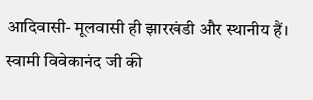आदिवासी- मूलवासी ही झारखंडी और स्थानीय हैं।
स्वामी विवेकानंद जी की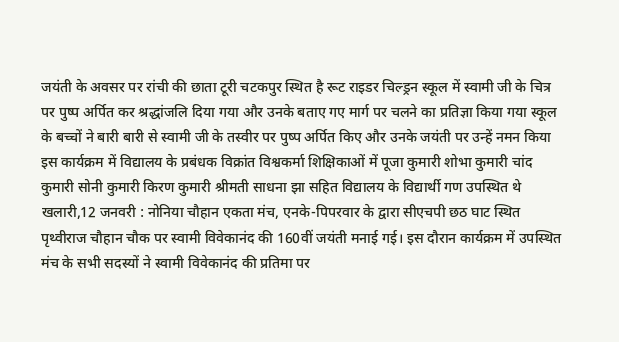जयंती के अवसर पर रांची की छाता टूरी चटकपुर स्थित है रूट राइडर चिल्ड्रन स्कूल में स्वामी जी के चित्र पर पुष्प अर्पित कर श्रद्धांजलि दिया गया और उनके बताए गए मार्ग पर चलने का प्रतिज्ञा किया गया स्कूल के बच्चों ने बारी बारी से स्वामी जी के तस्वीर पर पुष्प अर्पित किए और उनके जयंती पर उन्हें नमन किया इस कार्यक्रम में विद्यालय के प्रबंधक विक्रांत विश्वकर्मा शिक्षिकाओं में पूजा कुमारी शोभा कुमारी चांद कुमारी सोनी कुमारी किरण कुमारी श्रीमती साधना झा सहित विद्यालय के विद्यार्थी गण उपस्थित थे
खलारी,12 जनवरी : नोनिया चौहान एकता मंच, एनके-पिपरवार के द्वारा सीएचपी छठ घाट स्थित पृथ्वीराज चौहान चौक पर स्वामी विवेकानंद की 160वीं जयंती मनाई गई। इस दौरान कार्यक्रम में उपस्थित मंच के सभी सदस्यों ने स्वामी विवेकानंद की प्रतिमा पर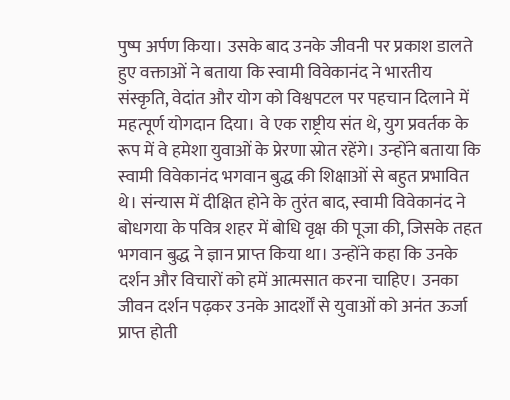पुष्प अर्पण किया। उसके बाद उनके जीवनी पर प्रकाश डालते हुए वक्ताओं ने बताया कि स्वामी विवेकानंद ने भारतीय संस्कृति, वेदांत और योग को विश्वपटल पर पहचान दिलाने में महत्पूर्ण योगदान दिया। वे एक राष्ट्रीय संत थे, युग प्रवर्तक के रूप में वे हमेशा युवाओं के प्रेरणा स्रोत रहेंगे। उन्होंने बताया कि स्वामी विवेकानंद भगवान बुद्ध की शिक्षाओं से बहुत प्रभावित थे। संन्यास में दीक्षित होने के तुरंत बाद, स्वामी विवेकानंद ने बोधगया के पवित्र शहर में बोधि वृक्ष की पूजा की, जिसके तहत भगवान बुद्ध ने ज्ञान प्राप्त किया था। उन्होंने कहा कि उनके दर्शन और विचारों को हमें आत्मसात करना चाहिए। उनका जीवन दर्शन पढ़कर उनके आदर्शों से युवाओं को अनंत ऊर्जा प्राप्त होती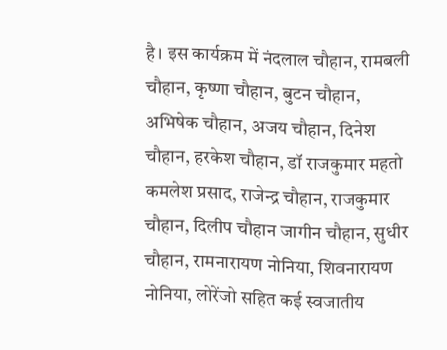है। इस कार्यक्रम में नंदलाल चौहान, रामबली चौहान, कृष्णा चौहान, बुटन चौहान, अभिषेक चौहान, अजय चौहान, दिनेश चौहान, हरकेश चौहान, डॉ राजकुमार महतो कमलेश प्रसाद, राजेन्द्र चौहान, राजकुमार चौहान, दिलीप चौहान जागीन चौहान, सुधीर चौहान, रामनारायण नोनिया, शिवनारायण नोनिया, लोरेंजो सहित कई स्वजातीय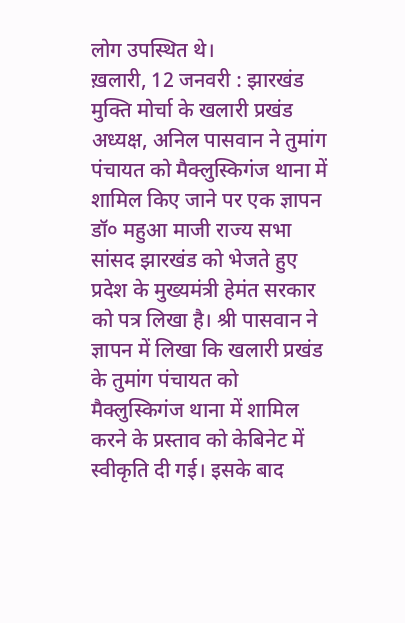लोग उपस्थित थे।
ख़लारी, 12 जनवरी : झारखंड मुक्ति मोर्चा के खलारी प्रखंड अध्यक्ष, अनिल पासवान ने तुमांग पंचायत को मैक्लुस्किगंज थाना में शामिल किए जाने पर एक ज्ञापन डॉ० महुआ माजी राज्य सभा सांसद झारखंड को भेजते हुए प्रदेश के मुख्यमंत्री हेमंत सरकार को पत्र लिखा है। श्री पासवान ने ज्ञापन में लिखा कि खलारी प्रखंड के तुमांग पंचायत को मैक्लुस्किगंज थाना में शामिल करने के प्रस्ताव को केबिनेट में स्वीकृति दी गई। इसके बाद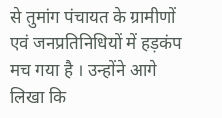से तुमांग पंचायत के ग्रामीणों एवं जनप्रतिनिधियों में हड़कंप मच गया है । उन्होंने आगे लिखा कि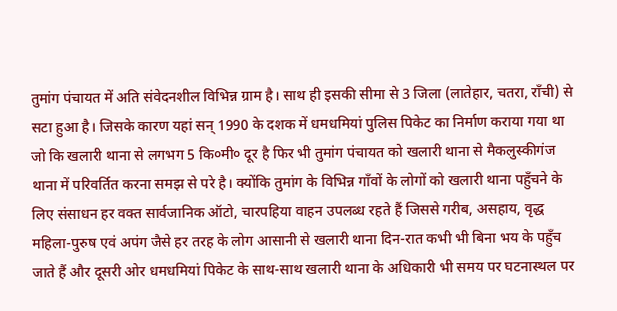तुमांग पंचायत में अति संवेदनशील विभिन्न ग्राम है। साथ ही इसकी सीमा से 3 जिला (लातेहार, चतरा, राँची) से सटा हुआ है। जिसके कारण यहां सन् 1990 के दशक में धमधमियां पुलिस पिकेट का निर्माण कराया गया था जो कि खलारी थाना से लगभग 5 कि०मी० दूर है फिर भी तुमांग पंचायत को खलारी थाना से मैकलुस्कीगंज थाना में परिवर्तित करना समझ से परे है। क्योंकि तुमांग के विभिन्न गाँवों के लोगों को खलारी थाना पहुँचने के लिए संसाधन हर वक्त सार्वजानिक ऑटो, चारपहिया वाहन उपलब्ध रहते हैं जिससे गरीब, असहाय, वृद्ध महिला-पुरुष एवं अपंग जैसे हर तरह के लोग आसानी से खलारी थाना दिन-रात कभी भी बिना भय के पहुँच जाते हैं और दूसरी ओर धमधमियां पिकेट के साथ-साथ खलारी थाना के अधिकारी भी समय पर घटनास्थल पर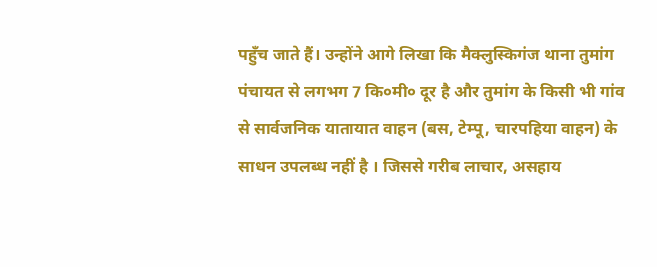पहुँच जाते हैं। उन्होंने आगे लिखा कि मैक्लुस्किगंज थाना तुमांग पंचायत से लगभग 7 कि०मी० दूर है और तुमांग के किसी भी गांव से सार्वजनिक यातायात वाहन (बस, टेम्पू, चारपहिया वाहन) के साधन उपलब्ध नहीं है । जिससे गरीब लाचार, असहाय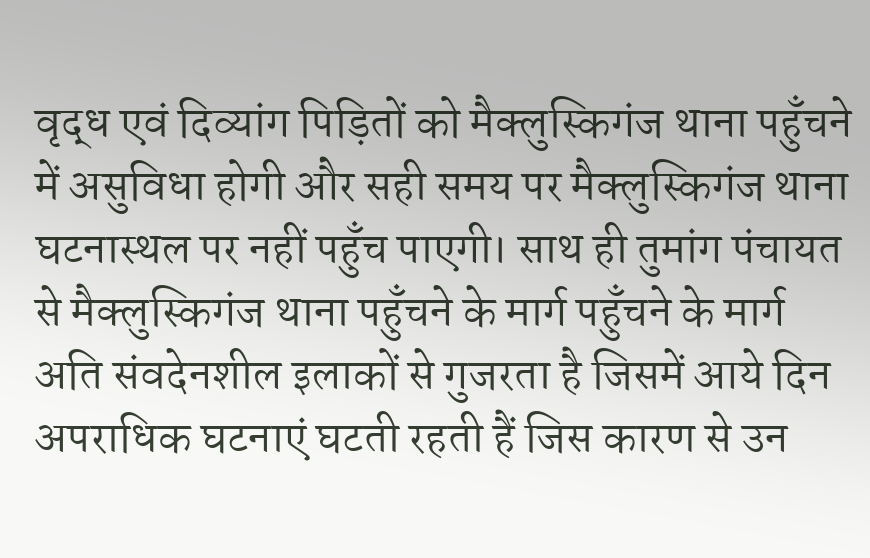वृद्ध एवं दिव्यांग पिड़ितों को मैक्लुस्किगंज थाना पहुँचने में असुविधा होगी और सही समय पर मैक्लुस्किगंज थाना घटनास्थल पर नहीं पहुँच पाएगी। साथ ही तुमांग पंचायत से मैक्लुस्किगंज थाना पहुँचने के मार्ग पहुँचने के मार्ग अति संवदेनशील इलाकों से गुजरता है जिसमें आये दिन अपराधिक घटनाएं घटती रहती हैं जिस कारण से उन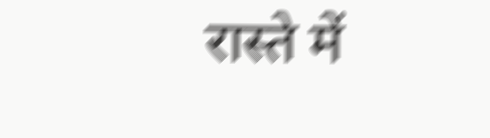रास्ते में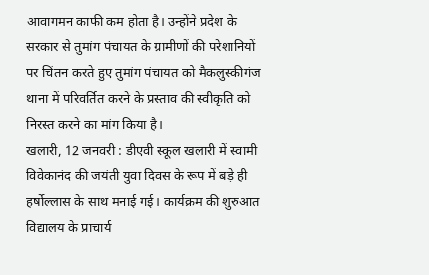आवागमन काफी कम होता है। उन्होंने प्रदेश के सरकार से तुमांग पंचायत के ग्रामीणों की परेशानियों पर चिंतन करते हुए तुमांग पंचायत को मैकलुस्कीगंज थाना में परिवर्तित करने के प्रस्ताव की स्वीकृति को निरस्त करने का मांग किया है।
खलारी, 12 जनवरी : डीएवी स्कूल खलारी में स्वामी विवेकानंद की जयंती युवा दिवस के रूप में बड़े ही हर्षोल्लास के साथ मनाई गई। कार्यक्रम की शुरुआत विद्यालय के प्राचार्य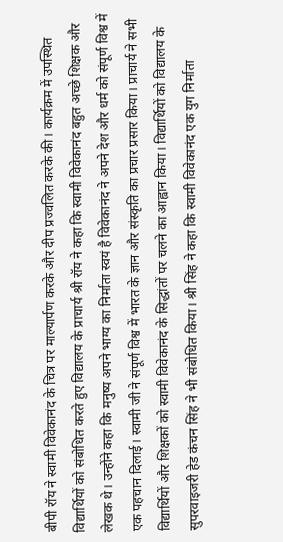बीपी रॉय ने स्वामी विवेकानंद के चित्र पर माल्यार्पण करके और दीप प्रज्वलित करके की। कार्यक्रम में उपस्थित विद्यार्थियों को संबोधित करते हुए विद्यालय के प्राचार्य श्री रॉय ने कहा कि स्वामी विवेकानंद बहुत अच्छे शिक्षक और लेखक थे। उन्होंने कहा कि मनुष्य अपने भाग्य का निर्माता स्वयं है विवेकानंद ने अपने देश और धर्म को संपूर्ण विश्व में एक पहचान दिलाई। स्वामी जी ने संपूर्ण विश्व में भारत के ज्ञान और संस्कृति का प्रचार प्रसार किया। प्राचार्य ने सभी विद्यार्थियों और शिक्षकों को स्वामी विवेकानंद के सिद्धांतों पर चलने का आह्वान किया। विद्यार्थियों को विद्यालय के सुपरवाइजरी हेड कंचन सिंह ने भी संबोधित किया। श्री सिंह ने कहा कि स्वामी विवेकानंद एक युग निर्माता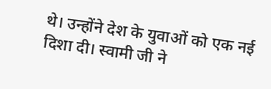थे। उन्होंने देश के युवाओं को एक नई दिशा दी। स्वामी जी ने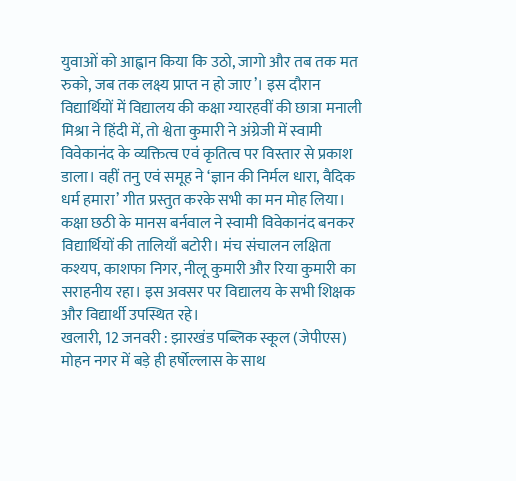युवाओं को आह्वान किया कि उठो, जागो और तब तक मत रुको, जब तक लक्ष्य प्राप्त न हो जाए’। इस दौरान विद्यार्थियों में विद्यालय की कक्षा ग्यारहवीं की छात्रा मनाली मिश्रा ने हिंदी में, तो श्वेता कुमारी ने अंग्रेजी में स्वामी विवेकानंद के व्यक्तित्व एवं कृतित्व पर विस्तार से प्रकाश डाला। वहीं तनु एवं समूह ने ‘ज्ञान की निर्मल धारा, वैदिक धर्म हमारा’ गीत प्रस्तुत करके सभी का मन मोह लिया। कक्षा छठी के मानस बर्नवाल ने स्वामी विवेकानंद बनकर विद्यार्थियों की तालियाँ बटोरी। मंच संचालन लक्षिता कश्यप, काशफा निगर, नीलू कुमारी और रिया कुमारी का सराहनीय रहा। इस अवसर पर विद्यालय के सभी शिक्षक और विद्यार्थी उपस्थित रहे।
खलारी, 12 जनवरी : झारखंड पब्लिक स्कूल (जेपीएस) मोहन नगर में बड़े ही हर्षोल्लास के साथ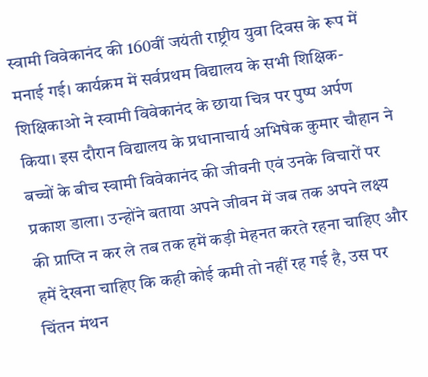स्वामी विवेकानंद की 160वीं जयंती राष्ट्रीय युवा दिवस के रूप में मनाई गई। कार्यक्रम में सर्वप्रथम विद्यालय के सभी शिक्षिक-शिक्षिकाओ ने स्वामी विवेकानंद के छाया चित्र पर पुष्प अर्पण किया। इस दौरान विद्यालय के प्रधानाचार्य अभिषेक कुमार चौहान ने बच्चों के बीच स्वामी विवेकानंद की जीवनी एवं उनके विचारों पर प्रकाश डाला। उन्होंने बताया अपने जीवन में जब तक अपने लक्ष्य की प्राप्ति न कर ले तब तक हमें कड़ी मेहनत करते रहना चाहिए और हमें देखना चाहिए कि कही कोई कमी तो नहीं रह गई है, उस पर चिंतन मंथन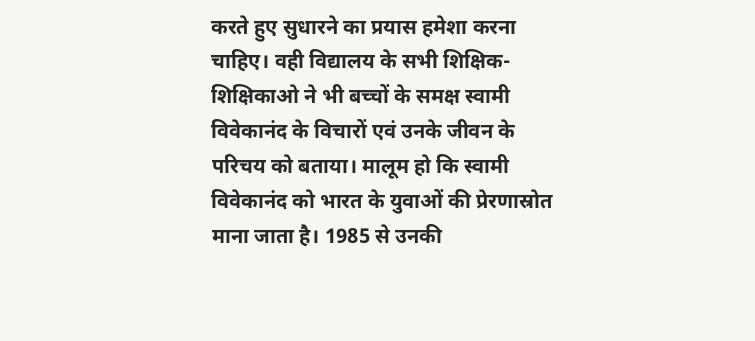करते हुए सुधारने का प्रयास हमेशा करना चाहिए। वही विद्यालय के सभी शिक्षिक- शिक्षिकाओ ने भी बच्चों के समक्ष स्वामी विवेकानंद के विचारों एवं उनके जीवन के परिचय को बताया। मालूम हो कि स्वामी विवेकानंद को भारत के युवाओं की प्रेरणास्रोत माना जाता है। 1985 से उनकी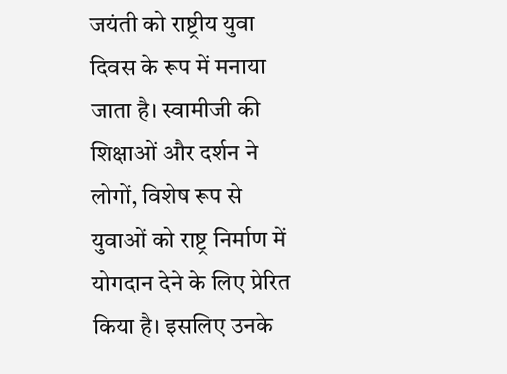जयंती को राष्ट्रीय युवा दिवस के रूप में मनाया जाता है। स्वामीजी की शिक्षाओं और दर्शन ने लोगों, विशेष रूप से युवाओं को राष्ट्र निर्माण में योगदान देने के लिए प्रेरित किया है। इसलिए उनके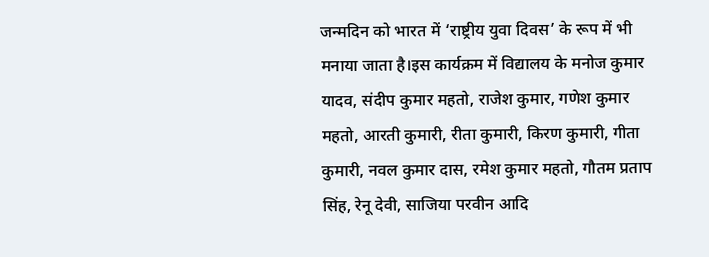जन्मदिन को भारत में ‘राष्ट्रीय युवा दिवस’ के रूप में भी मनाया जाता है।इस कार्यक्रम में विद्यालय के मनोज कुमार यादव, संदीप कुमार महतो, राजेश कुमार, गणेश कुमार महतो, आरती कुमारी, रीता कुमारी, किरण कुमारी, गीता कुमारी, नवल कुमार दास, रमेश कुमार महतो, गौतम प्रताप सिंह, रेनू देवी, साजिया परवीन आदि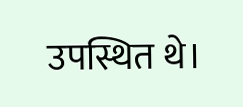उपस्थित थे।